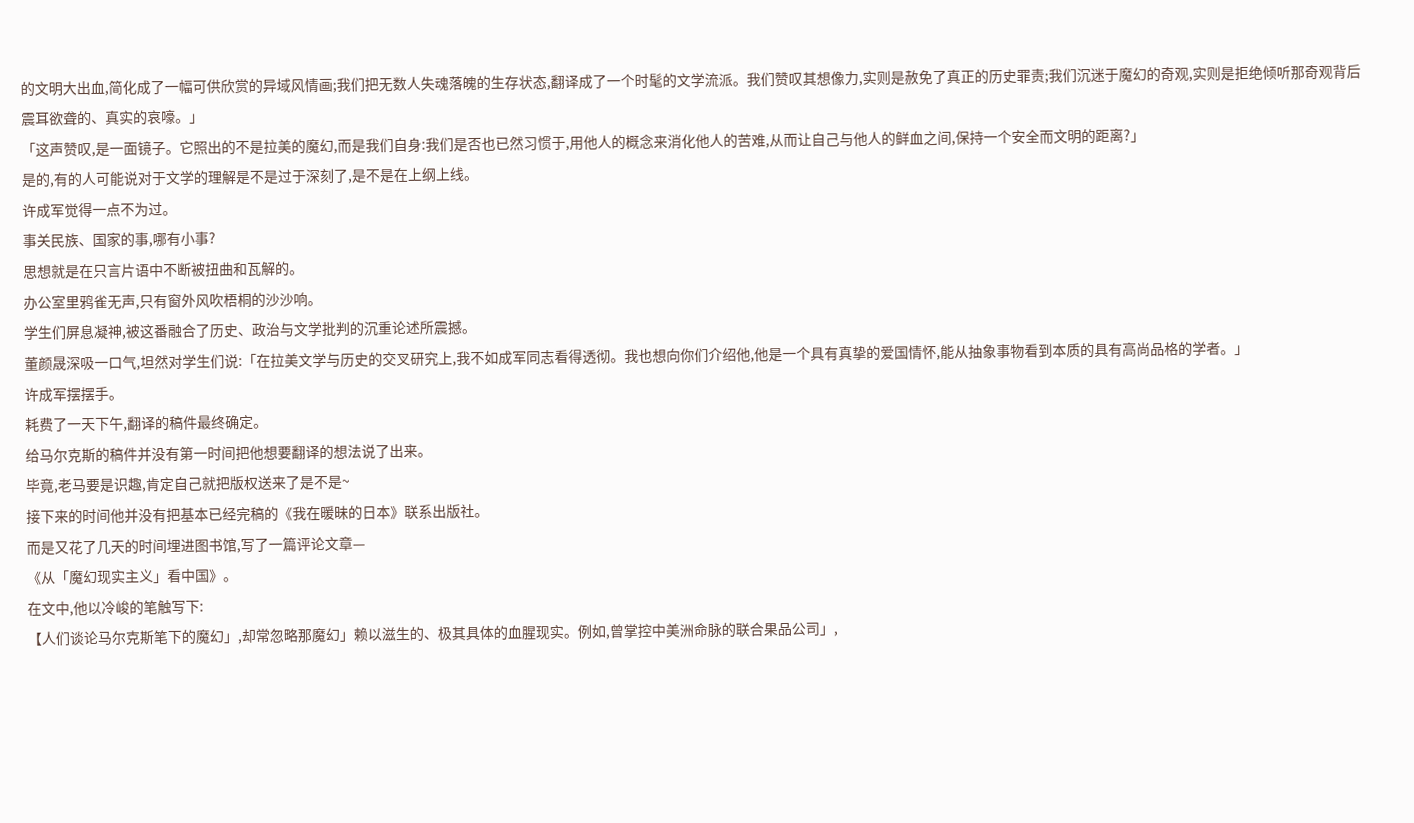的文明大出血,简化成了一幅可供欣赏的异域风情画;我们把无数人失魂落魄的生存状态,翻译成了一个时髦的文学流派。我们赞叹其想像力,实则是赦免了真正的历史罪责;我们沉迷于魔幻的奇观,实则是拒绝倾听那奇观背后震耳欲聋的、真实的哀嚎。」
「这声赞叹,是一面镜子。它照出的不是拉美的魔幻,而是我们自身:我们是否也已然习惯于,用他人的概念来消化他人的苦难,从而让自己与他人的鲜血之间,保持一个安全而文明的距离?」
是的,有的人可能说对于文学的理解是不是过于深刻了,是不是在上纲上线。
许成军觉得一点不为过。
事关民族、国家的事,哪有小事?
思想就是在只言片语中不断被扭曲和瓦解的。
办公室里鸦雀无声,只有窗外风吹梧桐的沙沙响。
学生们屏息凝神,被这番融合了历史、政治与文学批判的沉重论述所震撼。
董颜晟深吸一口气,坦然对学生们说:「在拉美文学与历史的交叉研究上,我不如成军同志看得透彻。我也想向你们介绍他,他是一个具有真挚的爱国情怀,能从抽象事物看到本质的具有高尚品格的学者。」
许成军摆摆手。
耗费了一天下午,翻译的稿件最终确定。
给马尔克斯的稿件并没有第一时间把他想要翻译的想法说了出来。
毕竟,老马要是识趣,肯定自己就把版权送来了是不是~
接下来的时间他并没有把基本已经完稿的《我在暖昧的日本》联系出版社。
而是又花了几天的时间埋进图书馆,写了一篇评论文章—
《从「魔幻现实主义」看中国》。
在文中,他以冷峻的笔触写下:
【人们谈论马尔克斯笔下的魔幻」,却常忽略那魔幻」赖以滋生的、极其具体的血腥现实。例如,曾掌控中美洲命脉的联合果品公司」,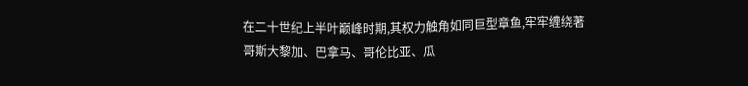在二十世纪上半叶巅峰时期,其权力触角如同巨型章鱼,牢牢缠绕著哥斯大黎加、巴拿马、哥伦比亚、瓜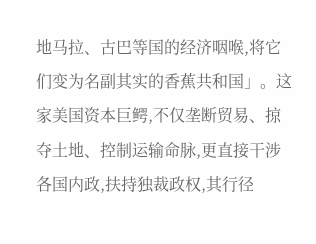地马拉、古巴等国的经济咽喉,将它们变为名副其实的香蕉共和国」。这家美国资本巨鳄,不仅垄断贸易、掠夺土地、控制运输命脉,更直接干涉各国内政,扶持独裁政权,其行径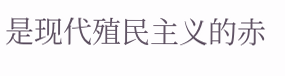是现代殖民主义的赤